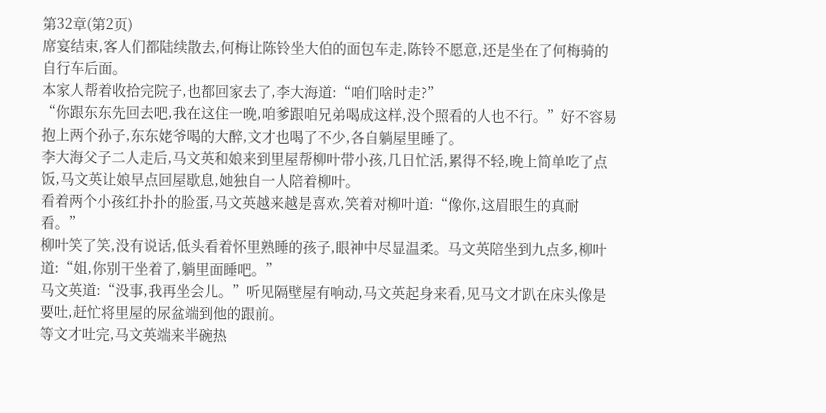第32章(第2页)
席宴结束,客人们都陆续散去,何梅让陈铃坐大伯的面包车走,陈铃不愿意,还是坐在了何梅骑的自行车后面。
本家人帮着收拾完院子,也都回家去了,李大海道:“咱们啥时走?”
“你跟东东先回去吧,我在这住一晚,咱爹跟咱兄弟喝成这样,没个照看的人也不行。”好不容易抱上两个孙子,东东姥爷喝的大醉,文才也喝了不少,各自躺屋里睡了。
李大海父子二人走后,马文英和娘来到里屋帮柳叶带小孩,几日忙活,累得不轻,晚上简单吃了点饭,马文英让娘早点回屋歇息,她独自一人陪着柳叶。
看着两个小孩红扑扑的脸蛋,马文英越来越是喜欢,笑着对柳叶道:“像你,这眉眼生的真耐看。”
柳叶笑了笑,没有说话,低头看着怀里熟睡的孩子,眼神中尽显温柔。马文英陪坐到九点多,柳叶道:“姐,你别干坐着了,躺里面睡吧。”
马文英道:“没事,我再坐会儿。”听见隔壁屋有响动,马文英起身来看,见马文才趴在床头像是要吐,赶忙将里屋的尿盆端到他的跟前。
等文才吐完,马文英端来半碗热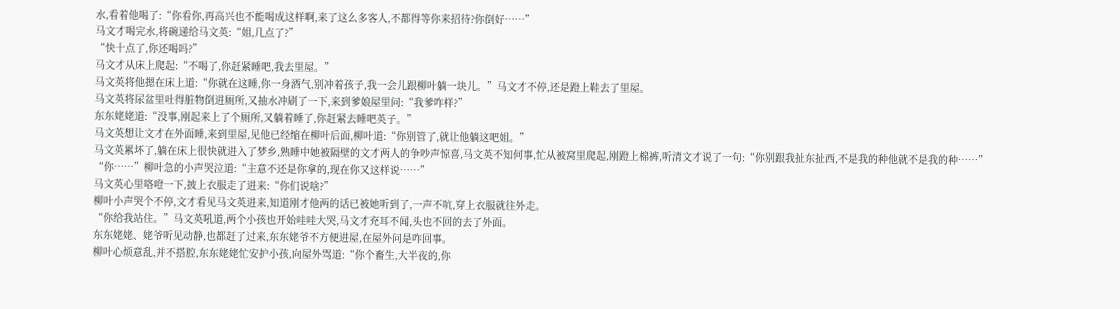水,看着他喝了:“你看你,再高兴也不能喝成这样啊,来了这么多客人,不都得等你来招待?你倒好……”
马文才喝完水,将碗递给马文英:“姐,几点了?”
“快十点了,你还喝吗?”
马文才从床上爬起:“不喝了,你赶紧睡吧,我去里屋。”
马文英将他摁在床上道:“你就在这睡,你一身酒气,别冲着孩子,我一会儿跟柳叶躺一块儿。”马文才不停,还是蹬上鞋去了里屋。
马文英将尿盆里吐得脏物倒进厕所,又抽水冲刷了一下,来到爹娘屋里问:“我爹咋样?”
东东姥姥道:“没事,刚起来上了个厕所,又躺着睡了,你赶紧去睡吧英子。”
马文英想让文才在外面睡,来到里屋,见他已经缩在柳叶后面,柳叶道:“你别管了,就让他躺这吧姐。”
马文英累坏了,躺在床上很快就进入了梦乡,熟睡中她被隔壁的文才两人的争吵声惊喜,马文英不知何事,忙从被窝里爬起,刚蹬上棉裤,听清文才说了一句:“你别跟我扯东扯西,不是我的种他就不是我的种……”
“你……”柳叶急的小声哭泣道:“主意不还是你拿的,现在你又这样说……”
马文英心里咯噔一下,披上衣服走了进来:“你们说啥?”
柳叶小声哭个不停,文才看见马文英进来,知道刚才他两的话已被她听到了,一声不吭,穿上衣服就往外走。
“你给我站住。”马文英吼道,两个小孩也开始哇哇大哭,马文才充耳不闻,头也不回的去了外面。
东东姥姥、姥爷听见动静,也都赶了过来,东东姥爷不方便进屋,在屋外问是咋回事。
柳叶心烦意乱,并不搭腔,东东姥姥忙安护小孩,向屋外骂道:“你个畜生,大半夜的,你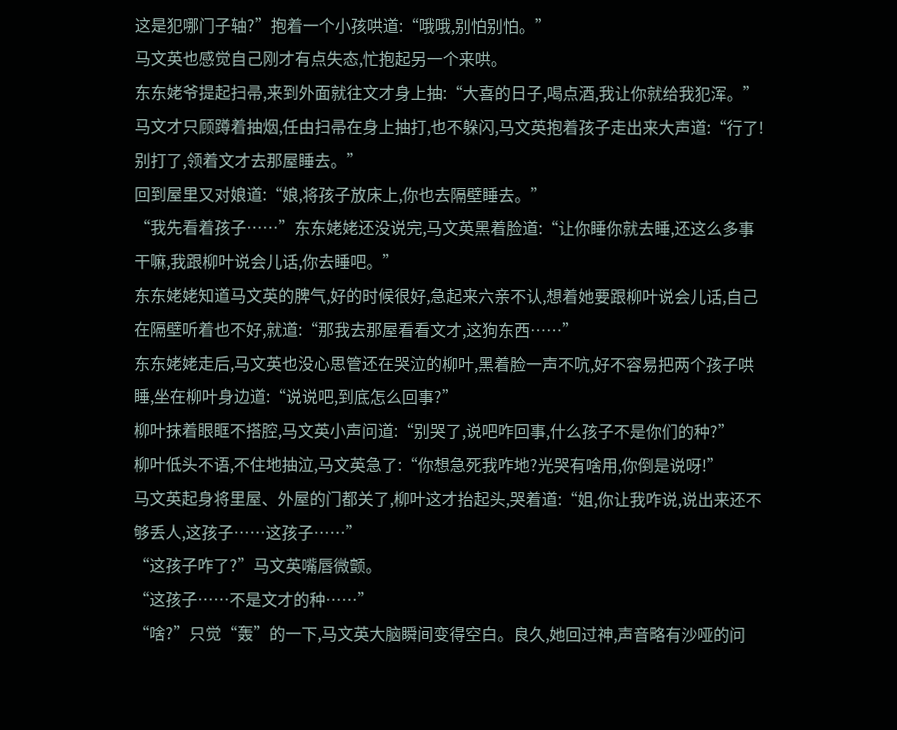这是犯哪门子轴?”抱着一个小孩哄道:“哦哦,别怕别怕。”
马文英也感觉自己刚才有点失态,忙抱起另一个来哄。
东东姥爷提起扫帚,来到外面就往文才身上抽:“大喜的日子,喝点酒,我让你就给我犯浑。”
马文才只顾蹲着抽烟,任由扫帚在身上抽打,也不躲闪,马文英抱着孩子走出来大声道:“行了!别打了,领着文才去那屋睡去。”
回到屋里又对娘道:“娘,将孩子放床上,你也去隔壁睡去。”
“我先看着孩子……”东东姥姥还没说完,马文英黑着脸道:“让你睡你就去睡,还这么多事干嘛,我跟柳叶说会儿话,你去睡吧。”
东东姥姥知道马文英的脾气,好的时候很好,急起来六亲不认,想着她要跟柳叶说会儿话,自己在隔壁听着也不好,就道:“那我去那屋看看文才,这狗东西……”
东东姥姥走后,马文英也没心思管还在哭泣的柳叶,黑着脸一声不吭,好不容易把两个孩子哄睡,坐在柳叶身边道:“说说吧,到底怎么回事?”
柳叶抹着眼眶不搭腔,马文英小声问道:“别哭了,说吧咋回事,什么孩子不是你们的种?”
柳叶低头不语,不住地抽泣,马文英急了:“你想急死我咋地?光哭有啥用,你倒是说呀!”
马文英起身将里屋、外屋的门都关了,柳叶这才抬起头,哭着道:“姐,你让我咋说,说出来还不够丢人,这孩子……这孩子……”
“这孩子咋了?”马文英嘴唇微颤。
“这孩子……不是文才的种……”
“啥?”只觉“轰”的一下,马文英大脑瞬间变得空白。良久,她回过神,声音略有沙哑的问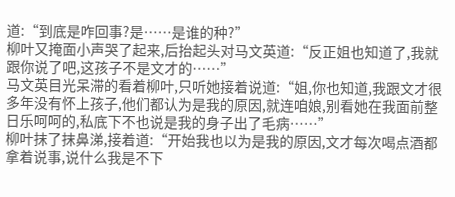道:“到底是咋回事?是……是谁的种?”
柳叶又掩面小声哭了起来,后抬起头对马文英道:“反正姐也知道了,我就跟你说了吧,这孩子不是文才的……”
马文英目光呆滞的看着柳叶,只听她接着说道:“姐,你也知道,我跟文才很多年没有怀上孩子,他们都认为是我的原因,就连咱娘,别看她在我面前整日乐呵呵的,私底下不也说是我的身子出了毛病……”
柳叶抹了抹鼻涕,接着道:“开始我也以为是我的原因,文才每次喝点酒都拿着说事,说什么我是不下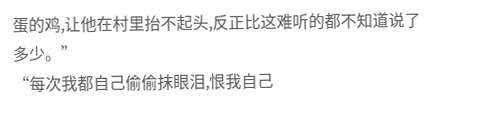蛋的鸡,让他在村里抬不起头,反正比这难听的都不知道说了多少。”
“每次我都自己偷偷抹眼泪,恨我自己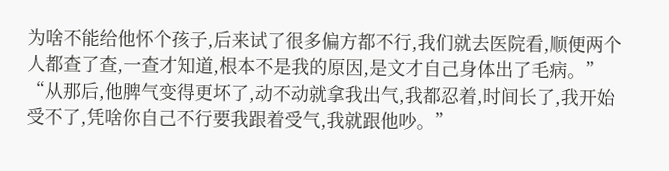为啥不能给他怀个孩子,后来试了很多偏方都不行,我们就去医院看,顺便两个人都查了查,一查才知道,根本不是我的原因,是文才自己身体出了毛病。”
“从那后,他脾气变得更坏了,动不动就拿我出气,我都忍着,时间长了,我开始受不了,凭啥你自己不行要我跟着受气,我就跟他吵。”